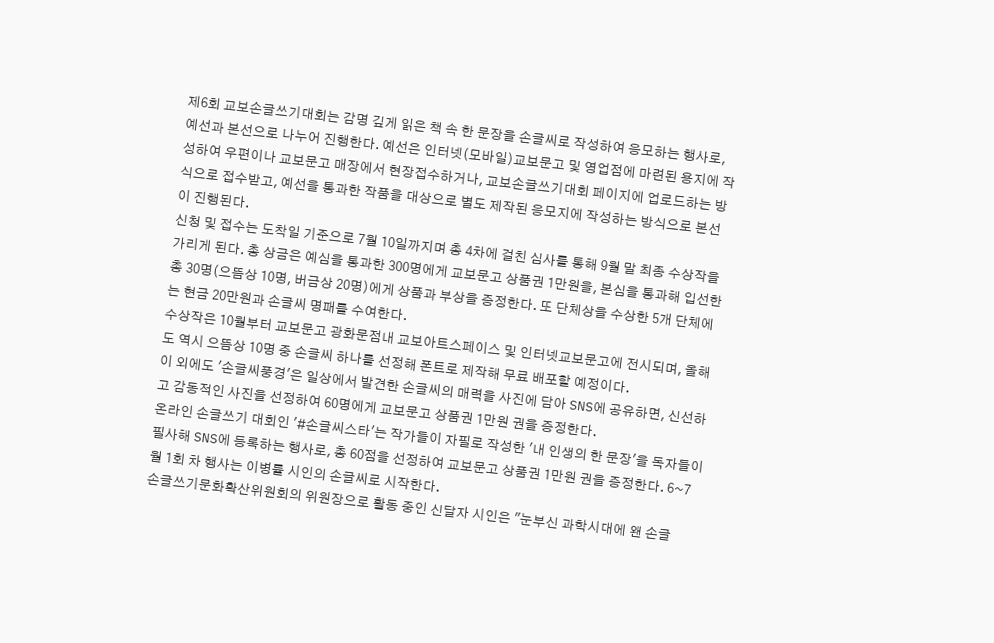제6회 교보손글쓰기대회는 감명 깊게 읽은 책 속 한 문장을 손글씨로 작성하여 응모하는 행사로, 예선과 본선으로 나누어 진행한다. 예선은 인터넷(모바일)교보문고 및 영업점에 마련된 용지에 작성하여 우편이나 교보문고 매장에서 현장접수하거나, 교보손글쓰기대회 페이지에 업로드하는 방식으로 접수받고, 예선을 통과한 작품을 대상으로 별도 제작된 응모지에 작성하는 방식으로 본선이 진행된다.
신청 및 접수는 도착일 기준으로 7월 10일까지며 총 4차에 걸친 심사를 통해 9월 말 최종 수상작을 가리게 된다. 총 상금은 예심을 통과한 300명에게 교보문고 상품권 1만원을, 본심을 통과해 입선한 총 30명(으뜸상 10명, 버금상 20명)에게 상품과 부상을 증정한다. 또 단체상을 수상한 5개 단체에는 현금 20만원과 손글씨 명패를 수여한다.
수상작은 10월부터 교보문고 광화문점내 교보아트스페이스 및 인터넷교보문고에 전시되며, 올해도 역시 으뜸상 10명 중 손글씨 하나를 선정해 폰트로 제작해 무료 배포할 예정이다.
이 외에도 '손글씨풍경'은 일상에서 발견한 손글씨의 매력을 사진에 담아 SNS에 공유하면, 신선하고 감동적인 사진을 선정하여 60명에게 교보문고 상품권 1만원 권을 증정한다.
온라인 손글쓰기 대회인 '#손글씨스타'는 작가들이 자필로 작성한 '내 인생의 한 문장'을 독자들이 필사해 SNS에 등록하는 행사로, 총 60점을 선정하여 교보문고 상품권 1만원 권을 증정한다. 6~7월 1회 차 행사는 이병률 시인의 손글씨로 시작한다.
손글쓰기문화확산위원회의 위원장으로 활동 중인 신달자 시인은 "눈부신 과학시대에 왠 손글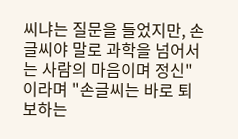씨냐는 질문을 들었지만, 손글씨야 말로 과학을 넘어서는 사람의 마음이며 정신"이라며 "손글씨는 바로 퇴보하는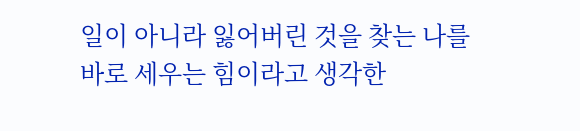일이 아니라 잃어버린 것을 찾는 나를 바로 세우는 힘이라고 생각한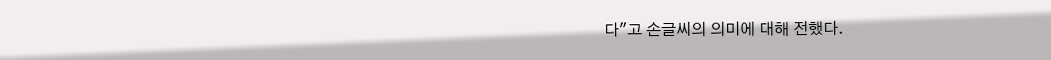다"고 손글씨의 의미에 대해 전했다.